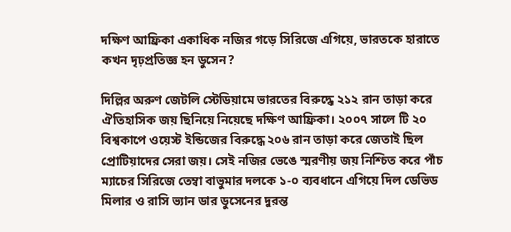দক্ষিণ আফ্রিকা একাধিক নজির গড়ে সিরিজে এগিয়ে, ভারতকে হারাতে কখন দৃঢ়প্রতিজ্ঞ হন ডুসেন?

দিল্লির অরুণ জেটলি স্টেডিয়ামে ভারতের বিরুদ্ধে ২১২ রান তাড়া করে ঐতিহাসিক জয় ছিনিয়ে নিয়েছে দক্ষিণ আফ্রিকা। ২০০৭ সালে টি ২০ বিশ্বকাপে ওয়েস্ট ইন্ডিজের বিরুদ্ধে ২০৬ রান তাড়া করে জেতাই ছিল প্রোটিয়াদের সেরা জয়। সেই নজির ভেঙে স্মরণীয় জয় নিশ্চিত করে পাঁচ ম্যাচের সিরিজে তেম্বা বাভুমার দলকে ১-০ ব্যবধানে এগিয়ে দিল ডেভিড মিলার ও রাসি ভ্যান ডার ডুসেনের দুরন্ত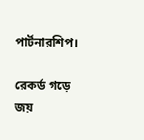পার্টনারশিপ।

রেকর্ড গড়ে জয়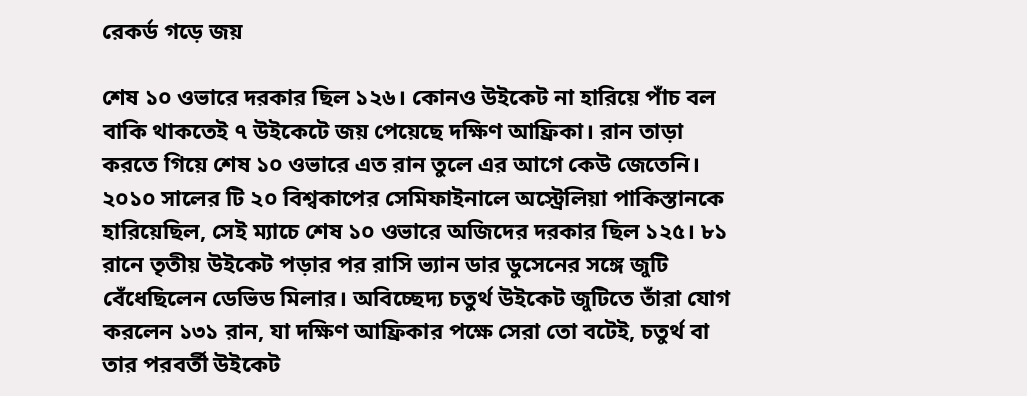রেকর্ড গড়ে জয়

শেষ ১০ ওভারে দরকার ছিল ১২৬। কোনও উইকেট না হারিয়ে পাঁচ বল বাকি থাকতেই ৭ উইকেটে জয় পেয়েছে দক্ষিণ আফ্রিকা। রান তাড়া করতে গিয়ে শেষ ১০ ওভারে এত রান তুলে এর আগে কেউ জেতেনি। ২০১০ সালের টি ২০ বিশ্বকাপের সেমিফাইনালে অস্ট্রেলিয়া পাকিস্তানকে হারিয়েছিল, সেই ম্যাচে শেষ ১০ ওভারে অজিদের দরকার ছিল ১২৫। ৮১ রানে তৃতীয় উইকেট পড়ার পর রাসি ভ্যান ডার ডুসেনের সঙ্গে জুটি বেঁধেছিলেন ডেভিড মিলার। অবিচ্ছেদ্য চতুর্থ উইকেট জুটিতে তাঁরা যোগ করলেন ১৩১ রান, যা দক্ষিণ আফ্রিকার পক্ষে সেরা তো বটেই, চতুর্থ বা তার পরবর্তী উইকেট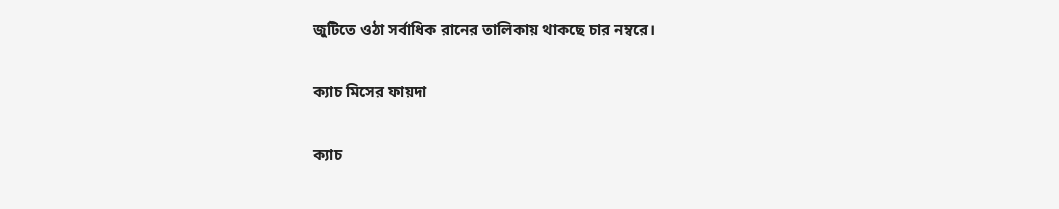জুটিতে ওঠা সর্বাধিক রানের তালিকায় থাকছে চার নম্বরে।

ক্যাচ মিসের ফায়দা

ক্যাচ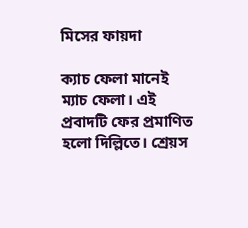মিসের ফায়দা

ক্যাচ ফেলা মানেই ম্যাচ ফেলা। এই প্রবাদটি ফের প্রমাণিত হলো দিল্লিতে। শ্রেয়স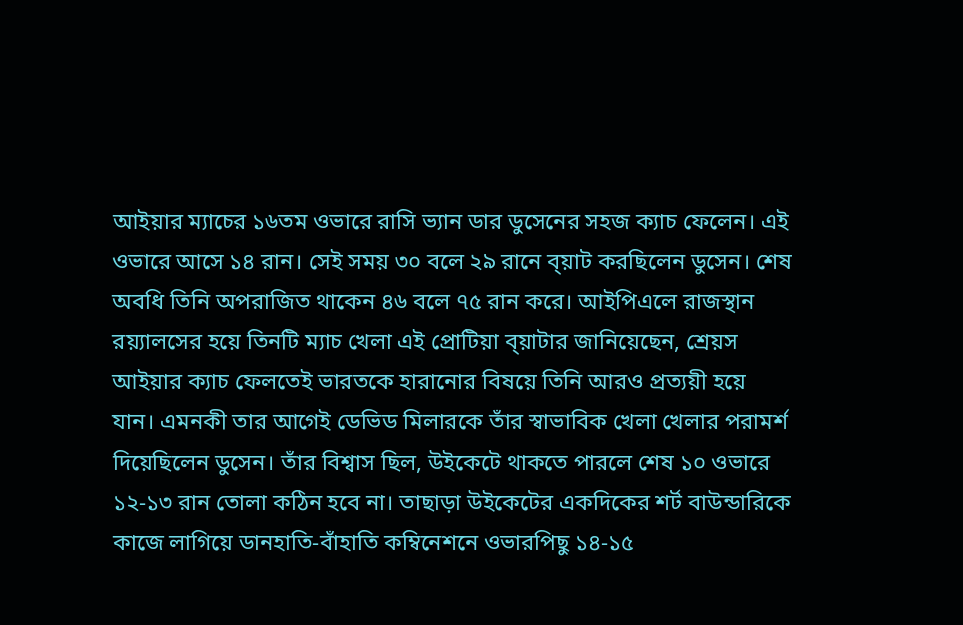আইয়ার ম্যাচের ১৬তম ওভারে রাসি ভ্যান ডার ডুসেনের সহজ ক্যাচ ফেলেন। এই ওভারে আসে ১৪ রান। সেই সময় ৩০ বলে ২৯ রানে ব্য়াট করছিলেন ডুসেন। শেষ অবধি তিনি অপরাজিত থাকেন ৪৬ বলে ৭৫ রান করে। আইপিএলে রাজস্থান রয়্যালসের হয়ে তিনটি ম্যাচ খেলা এই প্রোটিয়া ব্য়াটার জানিয়েছেন, শ্রেয়স আইয়ার ক্যাচ ফেলতেই ভারতকে হারানোর বিষয়ে তিনি আরও প্রত্যয়ী হয়ে যান। এমনকী তার আগেই ডেভিড মিলারকে তাঁর স্বাভাবিক খেলা খেলার পরামর্শ দিয়েছিলেন ডুসেন। তাঁর বিশ্বাস ছিল, উইকেটে থাকতে পারলে শেষ ১০ ওভারে ১২-১৩ রান তোলা কঠিন হবে না। তাছাড়া উইকেটের একদিকের শর্ট বাউন্ডারিকে কাজে লাগিয়ে ডানহাতি-বাঁহাতি কম্বিনেশনে ওভারপিছু ১৪-১৫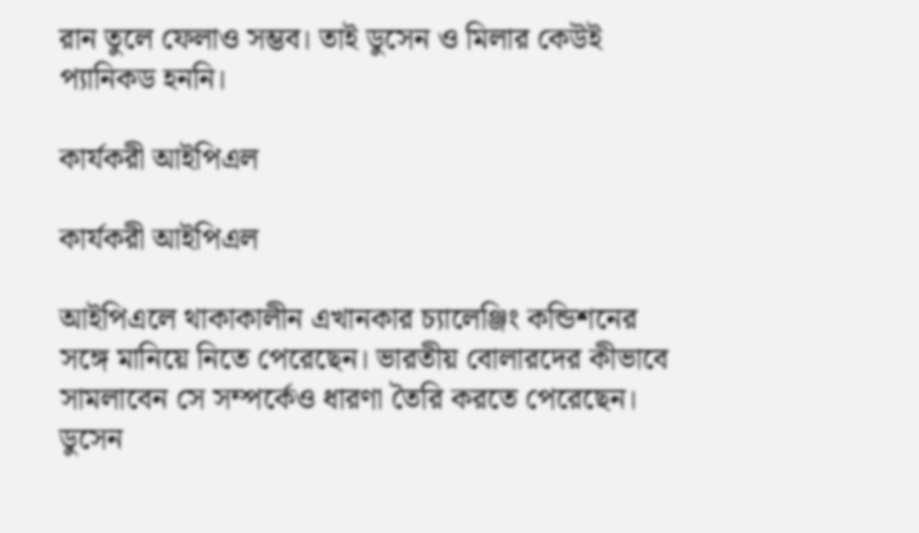রান তুলে ফেলাও সম্ভব। তাই ডুসেন ও মিলার কেউই প্যানিকড হননি।

কার্যকরী আইপিএল

কার্যকরী আইপিএল

আইপিএলে থাকাকালীন এখানকার চ্যালেঞ্জিং কন্ডিশনের সঙ্গে মানিয়ে নিতে পেরেছেন। ভারতীয় বোলারদের কীভাবে সামলাবেন সে সম্পর্কেও ধারণা তৈরি করতে পেরেছেন। ডুসেন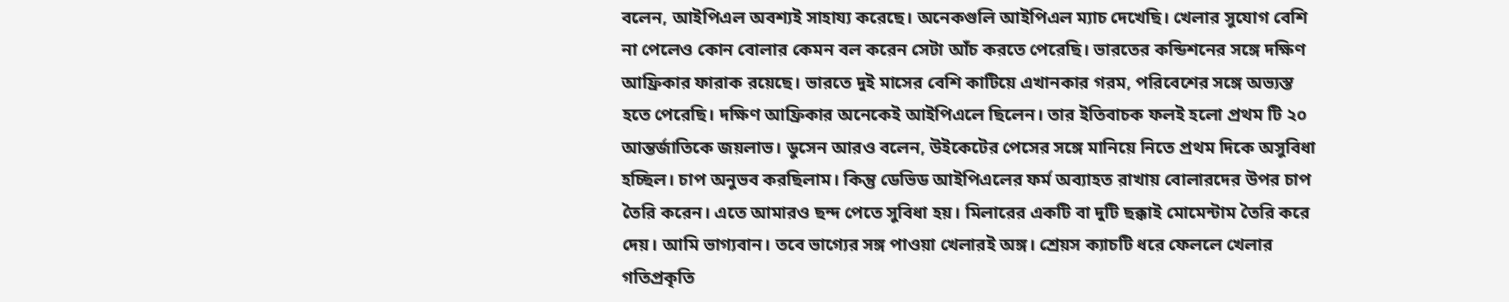বলেন, আইপিএল অবশ্যই সাহায্য করেছে। অনেকগুলি আইপিএল ম্যাচ দেখেছি। খেলার সুযোগ বেশি না পেলেও কোন বোলার কেমন বল করেন সেটা আঁচ করতে পেরেছি। ভারতের কন্ডিশনের সঙ্গে দক্ষিণ আফ্রিকার ফারাক রয়েছে। ভারতে দুই মাসের বেশি কাটিয়ে এখানকার গরম, পরিবেশের সঙ্গে অভ্যস্ত হতে পেরেছি। দক্ষিণ আফ্রিকার অনেকেই আইপিএলে ছিলেন। তার ইতিবাচক ফলই হলো প্রথম টি ২০ আন্তর্জাতিকে জয়লাভ। ডুসেন আরও বলেন, উইকেটের পেসের সঙ্গে মানিয়ে নিতে প্রথম দিকে অসুবিধা হচ্ছিল। চাপ অনুভব করছিলাম। কিন্তু ডেভিড আইপিএলের ফর্ম অব্যাহত রাখায় বোলারদের উপর চাপ তৈরি করেন। এতে আমারও ছন্দ পেতে সুবিধা হয়। মিলারের একটি বা দুটি ছক্কাই মোমেন্টাম তৈরি করে দেয়। আমি ভাগ্যবান। তবে ভাগ্যের সঙ্গ পাওয়া খেলারই অঙ্গ। শ্রেয়স ক্যাচটি ধরে ফেললে খেলার গতিপ্রকৃতি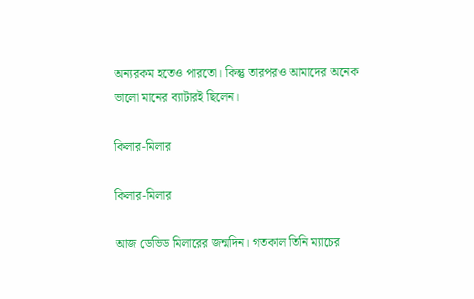অন্যরকম হতেও পারতো। কিন্তু তারপরও আমাদের অনেক ভালো মানের ব্যাটারই ছিলেন।

কিলার-মিলার

কিলার-মিলার

আজ ডেভিড মিলারের জন্মদিন। গতকাল তিনি ম্যাচের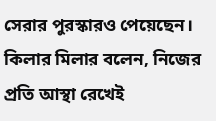সেরার পুরস্কারও পেয়েছেন। কিলার মিলার বলেন, নিজের প্রতি আস্থা রেখেই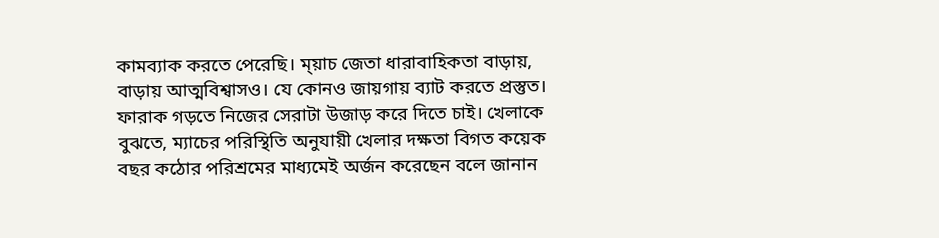কামব্যাক করতে পেরেছি। ম্য়াচ জেতা ধারাবাহিকতা বাড়ায়, বাড়ায় আত্মবিশ্বাসও। যে কোনও জায়গায় ব্যাট করতে প্রস্তুত। ফারাক গড়তে নিজের সেরাটা উজাড় করে দিতে চাই। খেলাকে বুঝতে, ম্যাচের পরিস্থিতি অনুযায়ী খেলার দক্ষতা বিগত কয়েক বছর কঠোর পরিশ্রমের মাধ্যমেই অর্জন করেছেন বলে জানান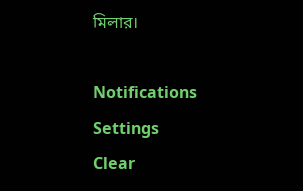মিলার।

Notifications
Settings
Clear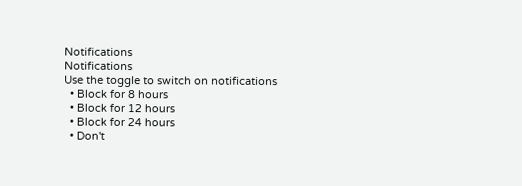Notifications
Notifications
Use the toggle to switch on notifications
  • Block for 8 hours
  • Block for 12 hours
  • Block for 24 hours
  • Don't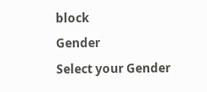block
Gender
Select your Gender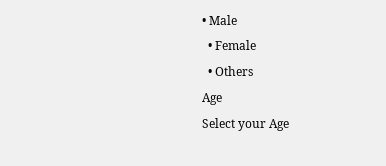• Male
  • Female
  • Others
Age
Select your Age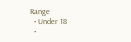Range
  • Under 18
  •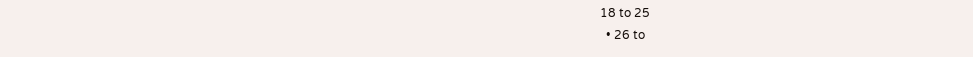18 to 25
  • 26 to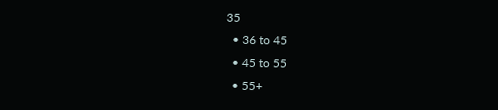35
  • 36 to 45
  • 45 to 55
  • 55+